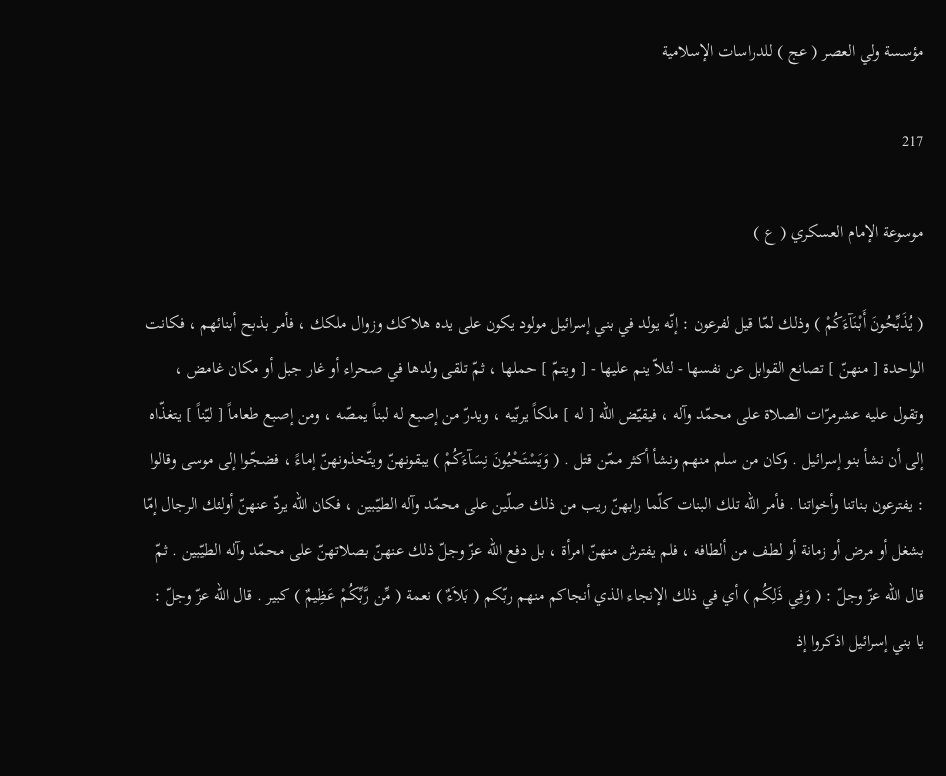مؤسسة ولي العصر ( عج ) للدراسات الإسلامية

217

موسوعة الإمام العسكري ( ع )

( يُذَبِّحُونَ أَبْنَآءَكُمْ ) وذلك لمّا قيل لفرعون : إنّه يولد في بني إسرائيل مولود يكون على يده هلاكك وزوال ملكك ، فأمر بذبح أبنائهم ، فكانت الواحدة [ منهنّ ] تصانع القوابل عن نفسها - لئلاّ ينم عليها - [ ويتمّ ] حملها ، ثمّ تلقى ولدها في صحراء أو غار جبل أو مكان غامض ، وتقول عليه عشرمرّات الصلاة على محمّد وآله ، فيقيّض اللّه [ له ] ملكاً يربّيه ، ويدرّ من إصبع له لبناً يمصّه ، ومن إصبع طعاماً [ ليّناً ] يتغذّاه إلى أن نشأ بنو إسرائيل . وكان من سلم منهم ونشأ أكثر ممّن قتل . ( وَيَسْتَحْيُونَ نِسَآءَكُمْ ) يبقونهنّ ويتّخذونهنّ إماءً ، فضجّوا إلى موسى وقالوا : يفترعون بناتنا وأخواتنا . فأمر اللّه تلك البنات كلّما رابهنّ ريب من ذلك صلّين على محمّد وآله الطيّبين ، فكان اللّه يردّ عنهنّ أولئك الرجال إمّا بشغل أو مرض أو زمانة أو لطف من ألطافه ، فلم يفترش منهنّ امرأة ، بل دفع اللّه عزّ وجلّ ذلك عنهنّ بصلاتهنّ على محمّد وآله الطيّبين . ثمّ قال اللّه عزّ وجلّ : ( وَفِي ذَلِكُم ) أي في ذلك الإنجاء الذي أنجاكم منهم ربّكم ( بَلاَءٌ ) نعمة ( مِّن رَّبِّكُمْ عَظِيمٌ ) كبير . قال اللّه عزّ وجلّ : يا بني إسرائيل اذكروا إذ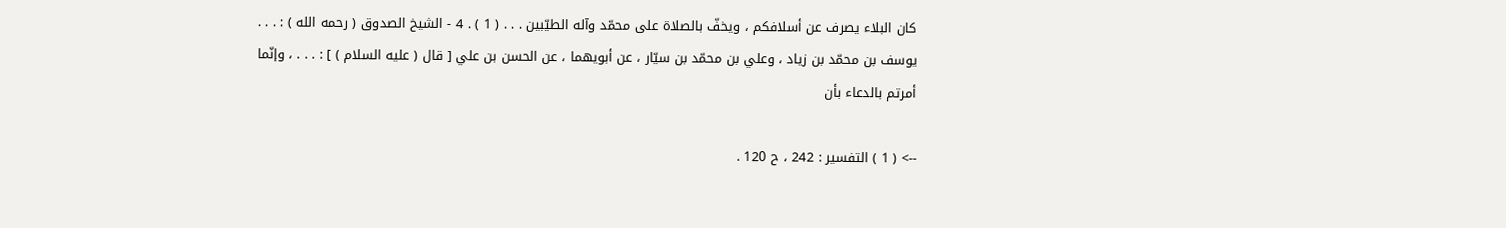كان البلاء يصرف عن أسلافكم ، ويخفّ بالصلاة على محمّد وآله الطيّبين . . . ( 1 ) . 4 - الشيخ الصدوق ( رحمه الله ) : . . . يوسف بن محمّد بن زياد ، وعلي بن محمّد بن سيّار ، عن أبويهما ، عن الحسن بن علي [ قال ( عليه السلام ) ] : . . . ، وإنّما أمرتم بالدعاء بأن

--> ( 1 ) التفسير : 242 ، ح 120 .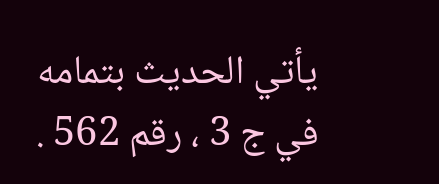يأتي الحديث بتمامه في ج 3 ، رقم 562 .